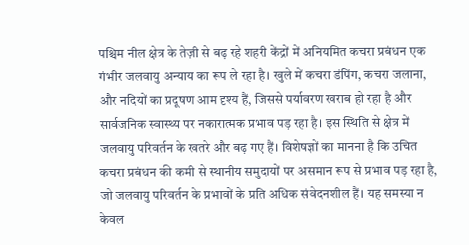पश्चिम नील क्षेत्र के तेज़ी से बढ़ रहे शहरी केंद्रों में अनियमित कचरा प्रबंधन एक गंभीर जलवायु अन्याय का रूप ले रहा है। खुले में कचरा डंपिंग, कचरा जलाना, और नदियों का प्रदूषण आम दृश्य हैं, जिससे पर्यावरण खराब हो रहा है और सार्वजनिक स्वास्थ्य पर नकारात्मक प्रभाव पड़ रहा है। इस स्थिति से क्षेत्र में जलवायु परिवर्तन के खतरे और बढ़ गए हैं। विशेषज्ञों का मानना है कि उचित कचरा प्रबंधन की कमी से स्थानीय समुदायों पर असमान रूप से प्रभाव पड़ रहा है, जो जलवायु परिवर्तन के प्रभावों के प्रति अधिक संवेदनशील हैं। यह समस्या न केवल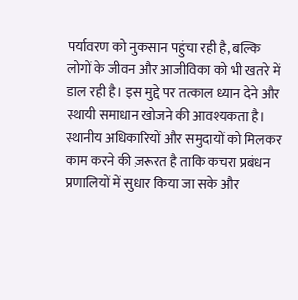पर्यावरण को नुकसान पहुंचा रही है, बल्कि लोगों के जीवन और आजीविका को भी खतरे में डाल रही है। इस मुद्दे पर तत्काल ध्यान देने और स्थायी समाधान खोजने की आवश्यकता है। स्थानीय अधिकारियों और समुदायों को मिलकर काम करने की ज़रूरत है ताकि कचरा प्रबंधन प्रणालियों में सुधार किया जा सके और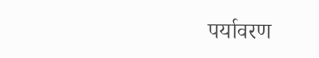पर्यावरण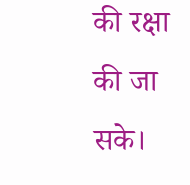की रक्षा की जा सके।